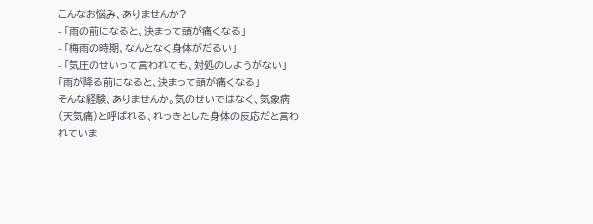こんなお悩み、ありませんか?
- 「雨の前になると、決まって頭が痛くなる」
- 「梅雨の時期、なんとなく身体がだるい」
- 「気圧のせいって言われても、対処のしようがない」
「雨が降る前になると、決まって頭が痛くなる」
そんな経験、ありませんか。気のせいではなく、気象病(天気痛)と呼ばれる、れっきとした身体の反応だと言われていま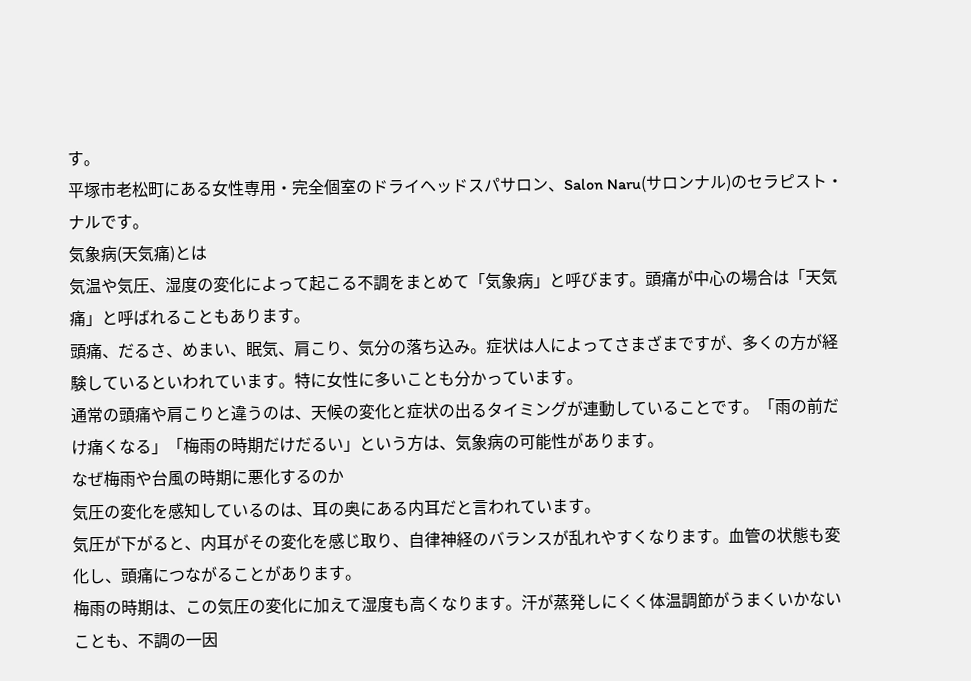す。
平塚市老松町にある女性専用・完全個室のドライヘッドスパサロン、Salon Naru(サロンナル)のセラピスト・ナルです。
気象病(天気痛)とは
気温や気圧、湿度の変化によって起こる不調をまとめて「気象病」と呼びます。頭痛が中心の場合は「天気痛」と呼ばれることもあります。
頭痛、だるさ、めまい、眠気、肩こり、気分の落ち込み。症状は人によってさまざまですが、多くの方が経験しているといわれています。特に女性に多いことも分かっています。
通常の頭痛や肩こりと違うのは、天候の変化と症状の出るタイミングが連動していることです。「雨の前だけ痛くなる」「梅雨の時期だけだるい」という方は、気象病の可能性があります。
なぜ梅雨や台風の時期に悪化するのか
気圧の変化を感知しているのは、耳の奥にある内耳だと言われています。
気圧が下がると、内耳がその変化を感じ取り、自律神経のバランスが乱れやすくなります。血管の状態も変化し、頭痛につながることがあります。
梅雨の時期は、この気圧の変化に加えて湿度も高くなります。汗が蒸発しにくく体温調節がうまくいかないことも、不調の一因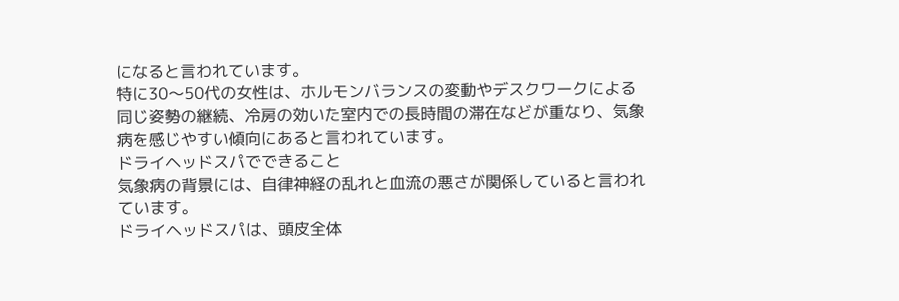になると言われています。
特に30〜50代の女性は、ホルモンバランスの変動やデスクワークによる同じ姿勢の継続、冷房の効いた室内での長時間の滞在などが重なり、気象病を感じやすい傾向にあると言われています。
ドライヘッドスパでできること
気象病の背景には、自律神経の乱れと血流の悪さが関係していると言われています。
ドライヘッドスパは、頭皮全体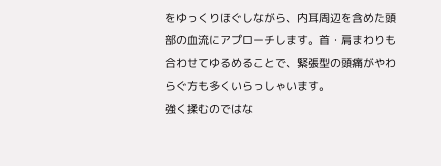をゆっくりほぐしながら、内耳周辺を含めた頭部の血流にアプローチします。首・肩まわりも合わせてゆるめることで、緊張型の頭痛がやわらぐ方も多くいらっしゃいます。
強く揉むのではな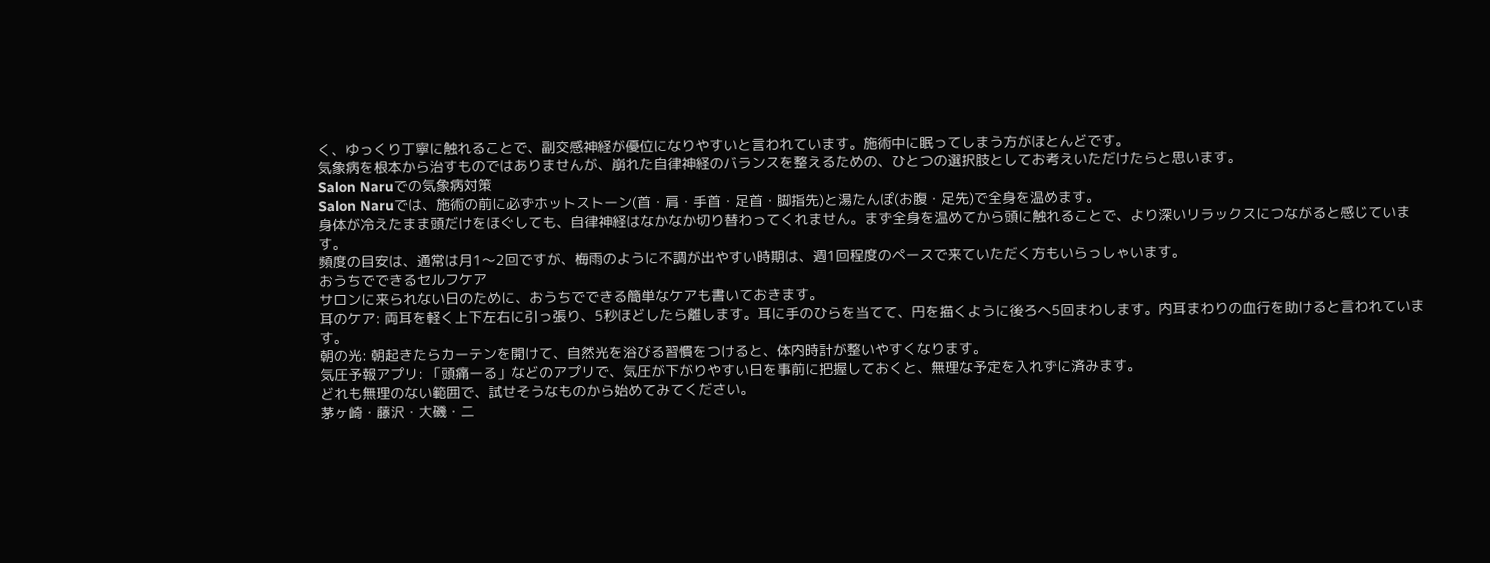く、ゆっくり丁寧に触れることで、副交感神経が優位になりやすいと言われています。施術中に眠ってしまう方がほとんどです。
気象病を根本から治すものではありませんが、崩れた自律神経のバランスを整えるための、ひとつの選択肢としてお考えいただけたらと思います。
Salon Naruでの気象病対策
Salon Naruでは、施術の前に必ずホットストーン(首・肩・手首・足首・脚指先)と湯たんぽ(お腹・足先)で全身を温めます。
身体が冷えたまま頭だけをほぐしても、自律神経はなかなか切り替わってくれません。まず全身を温めてから頭に触れることで、より深いリラックスにつながると感じています。
頻度の目安は、通常は月1〜2回ですが、梅雨のように不調が出やすい時期は、週1回程度のペースで来ていただく方もいらっしゃいます。
おうちでできるセルフケア
サロンに来られない日のために、おうちでできる簡単なケアも書いておきます。
耳のケア: 両耳を軽く上下左右に引っ張り、5秒ほどしたら離します。耳に手のひらを当てて、円を描くように後ろへ5回まわします。内耳まわりの血行を助けると言われています。
朝の光: 朝起きたらカーテンを開けて、自然光を浴びる習慣をつけると、体内時計が整いやすくなります。
気圧予報アプリ: 「頭痛ーる」などのアプリで、気圧が下がりやすい日を事前に把握しておくと、無理な予定を入れずに済みます。
どれも無理のない範囲で、試せそうなものから始めてみてください。
茅ヶ崎・藤沢・大磯・二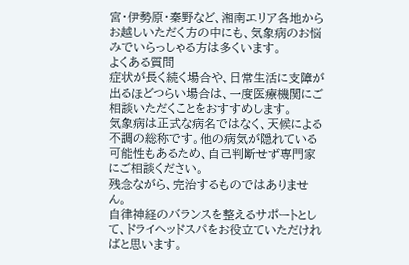宮・伊勢原・秦野など、湘南エリア各地からお越しいただく方の中にも、気象病のお悩みでいらっしゃる方は多くいます。
よくある質問
症状が長く続く場合や、日常生活に支障が出るほどつらい場合は、一度医療機関にご相談いただくことをおすすめします。
気象病は正式な病名ではなく、天候による不調の総称です。他の病気が隠れている可能性もあるため、自己判断せず専門家にご相談ください。
残念ながら、完治するものではありません。
自律神経のバランスを整えるサポートとして、ドライヘッドスパをお役立ていただければと思います。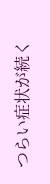つらい症状が続く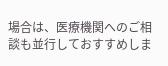場合は、医療機関へのご相談も並行しておすすめしま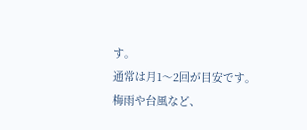す。
通常は月1〜2回が目安です。
梅雨や台風など、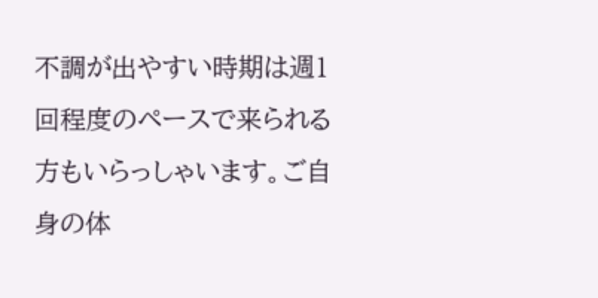不調が出やすい時期は週1回程度のペースで来られる方もいらっしゃいます。ご自身の体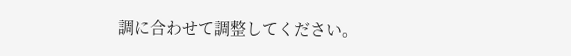調に合わせて調整してください。